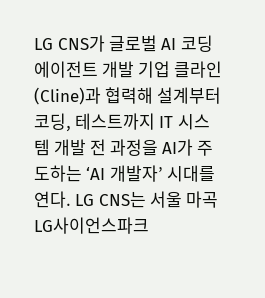LG CNS가 글로벌 AI 코딩 에이전트 개발 기업 클라인(Cline)과 협력해 설계부터 코딩, 테스트까지 IT 시스템 개발 전 과정을 AI가 주도하는 ‘AI 개발자’ 시대를 연다. LG CNS는 서울 마곡 LG사이언스파크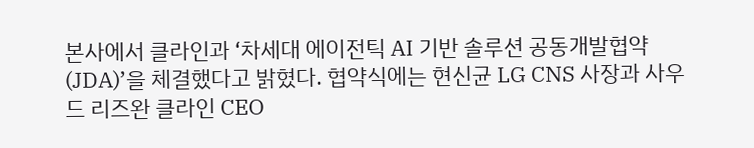본사에서 클라인과 ‘차세대 에이전틱 AI 기반 솔루션 공동개발협약(JDA)’을 체결했다고 밝혔다. 협약식에는 현신균 LG CNS 사장과 사우드 리즈완 클라인 CEO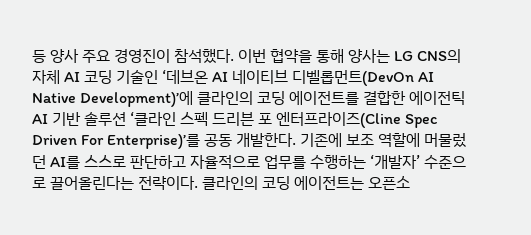등 양사 주요 경영진이 참석했다. 이번 협약을 통해 양사는 LG CNS의 자체 AI 코딩 기술인 ‘데브온 AI 네이티브 디벨롭먼트(DevOn AI Native Development)’에 클라인의 코딩 에이전트를 결합한 에이전틱 AI 기반 솔루션 ‘클라인 스펙 드리븐 포 엔터프라이즈(Cline Spec Driven For Enterprise)’를 공동 개발한다. 기존에 보조 역할에 머물렀던 AI를 스스로 판단하고 자율적으로 업무를 수행하는 ‘개발자’ 수준으로 끌어올린다는 전략이다. 클라인의 코딩 에이전트는 오픈소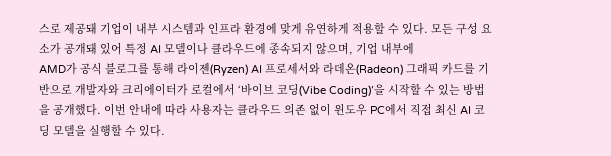스로 제공돼 기업이 내부 시스템과 인프라 환경에 맞게 유연하게 적용할 수 있다. 모든 구성 요소가 공개돼 있어 특정 AI 모델이나 클라우드에 종속되지 않으며, 기업 내부에
AMD가 공식 블로그를 통해 라이젠(Ryzen) AI 프로세서와 라데온(Radeon) 그래픽 카드를 기반으로 개발자와 크리에이터가 로컬에서 ‘바이브 코딩(Vibe Coding)’을 시작할 수 있는 방법을 공개했다. 이번 안내에 따라 사용자는 클라우드 의존 없이 윈도우 PC에서 직접 최신 AI 코딩 모델을 실행할 수 있다.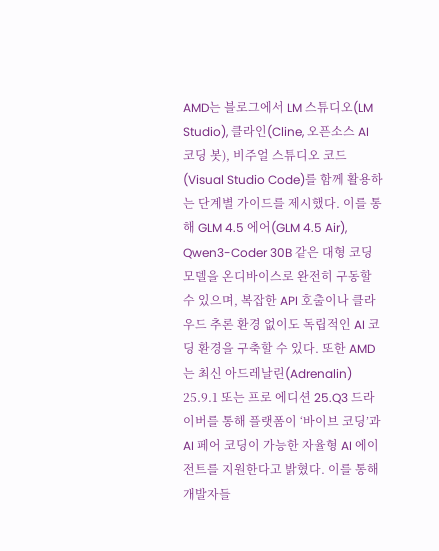AMD는 블로그에서 LM 스튜디오(LM Studio), 클라인(Cline, 오픈소스 AI 코딩 봇), 비주얼 스튜디오 코드(Visual Studio Code)를 함께 활용하는 단계별 가이드를 제시했다. 이를 통해 GLM 4.5 에어(GLM 4.5 Air), Qwen3-Coder 30B 같은 대형 코딩 모델을 온디바이스로 완전히 구동할 수 있으며, 복잡한 API 호출이나 클라우드 추론 환경 없이도 독립적인 AI 코딩 환경을 구축할 수 있다. 또한 AMD는 최신 아드레날린(Adrenalin) 25.9.1 또는 프로 에디션 25.Q3 드라이버를 통해 플랫폼이 ‘바이브 코딩’과 AI 페어 코딩이 가능한 자율형 AI 에이전트를 지원한다고 밝혔다. 이를 통해 개발자들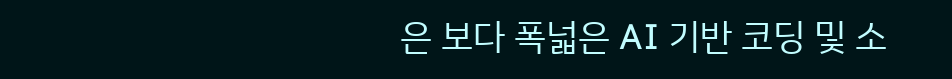은 보다 폭넓은 AI 기반 코딩 및 소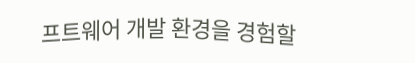프트웨어 개발 환경을 경험할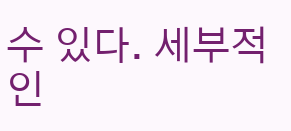수 있다. 세부적인